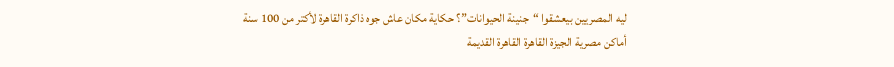ليه المصريين بيعشقوا “جنينة الحيوانات”؟ حكاية مكان عاش جوه ذاكرة القاهرة لأكتر من 100 سنة
أماكن مصرية الجيزة القاهرة القاهرة القديمة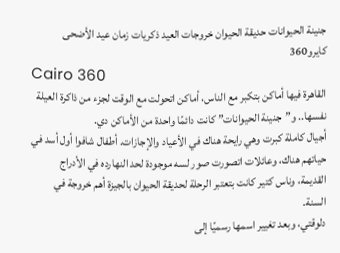جنينة الحيوانات حديقة الحيوان خروجات العيد ذكريات زمان عيد الأضحى كايرو360
Cairo 360
القاهرة فيها أماكن بتكبر مع الناس، أماكن اتحولت مع الوقت لجزء من ذاكرة العيلة نفسها.. و”جنينة الحيوانات” كانت دائمًا واحدة من الأماكن دي.
أجيال كاملة كبرت وهي رايحة هناك في الأعياد والإجازات. أطفال شافوا أول أسد في حياتهم هناك، وعائلات اتصورت صور لسه موجودة لحد النهارده في الأدراج القديمة، وناس كتير كانت بتعتبر الرحلة لحديقة الحيوان بالجيزة أهم خروجة في السنة.
دلوقتي، وبعد تغيير اسمها رسميًا إلى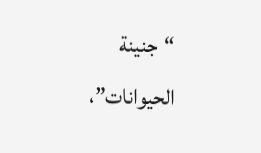“جنينة الحيوانات”،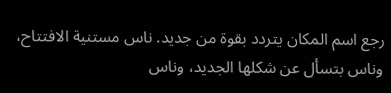رجع اسم المكان يتردد بقوة من جديد. ناس مستنية الافتتاح، وناس بتسأل عن شكلها الجديد، وناس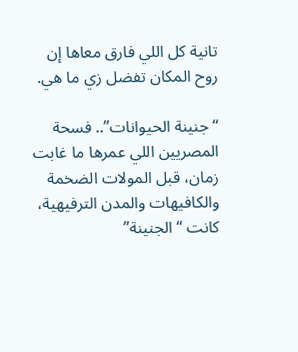تانية كل اللي فارق معاها إن روح المكان تفضل زي ما هي.

“جنينة الحيوانات”.. فسحة المصريين اللي عمرها ما غابت
زمان، قبل المولات الضخمة والكافيهات والمدن الترفيهية، كانت “الجنينة”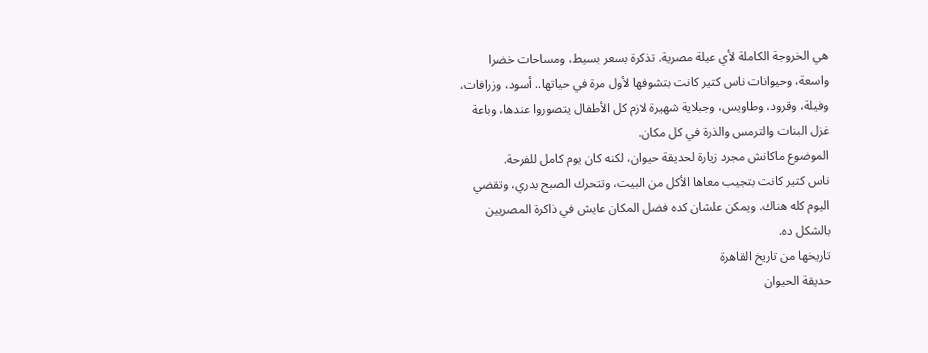هي الخروجة الكاملة لأي عيلة مصرية. تذكرة بسعر بسيط، ومساحات خضرا واسعة، وحيوانات ناس كتير كانت بتشوفها لأول مرة في حياتها.. أسود، وزرافات، وفيلة، وقرود، وطاويس، وجبلاية شهيرة لازم كل الأطفال يتصوروا عندها، وباعة غزل البنات والترمس والذرة في كل مكان.
الموضوع ماكانش مجرد زيارة لحديقة حيوان، لكنه كان يوم كامل للفرحة.
ناس كتير كانت بتجيب معاها الأكل من البيت، وتتحرك الصبح بدري، وتقضي اليوم كله هناك. ويمكن علشان كده فضل المكان عايش في ذاكرة المصريين بالشكل ده.
تاريخها من تاريخ القاهرة
حديقة الحيوان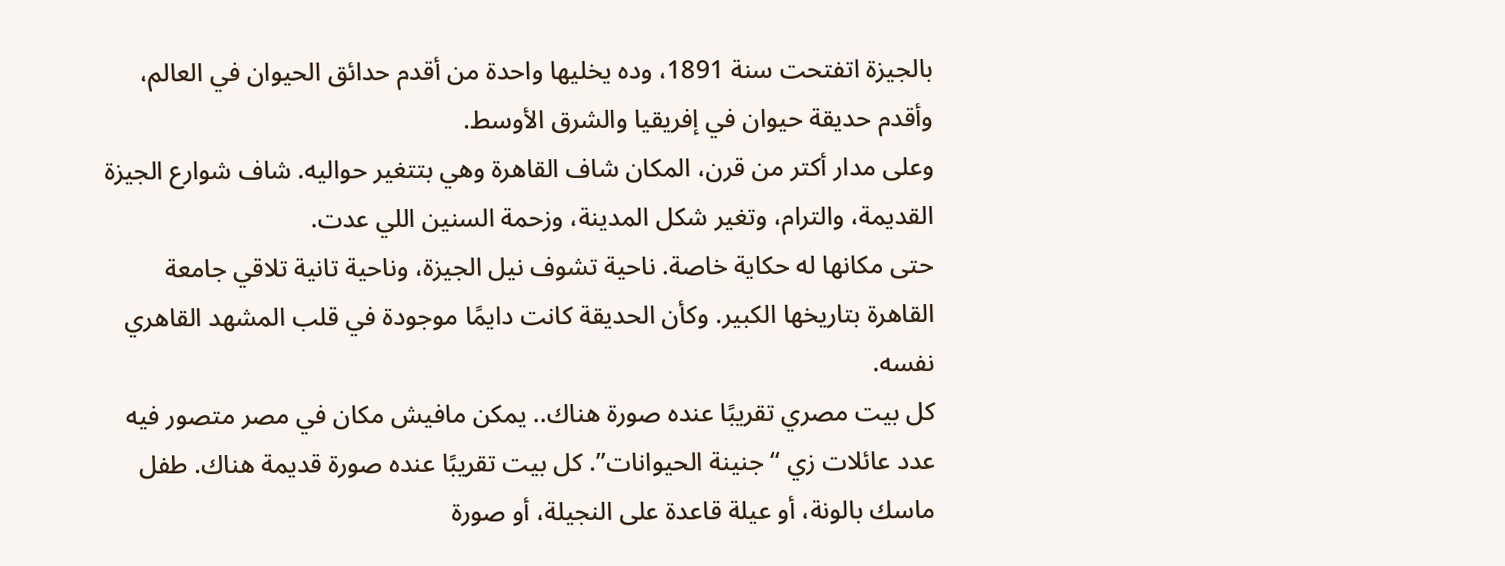بالجيزة اتفتحت سنة 1891، وده يخليها واحدة من أقدم حدائق الحيوان في العالم، وأقدم حديقة حيوان في إفريقيا والشرق الأوسط.
وعلى مدار أكتر من قرن، المكان شاف القاهرة وهي بتتغير حواليه. شاف شوارع الجيزة القديمة، والترام، وتغير شكل المدينة، وزحمة السنين اللي عدت.
حتى مكانها له حكاية خاصة. ناحية تشوف نيل الجيزة، وناحية تانية تلاقي جامعة القاهرة بتاريخها الكبير. وكأن الحديقة كانت دايمًا موجودة في قلب المشهد القاهري نفسه.
كل بيت مصري تقريبًا عنده صورة هناك.. يمكن مافيش مكان في مصر متصور فيه عدد عائلات زي “جنينة الحيوانات”. كل بيت تقريبًا عنده صورة قديمة هناك. طفل ماسك بالونة، أو عيلة قاعدة على النجيلة، أو صورة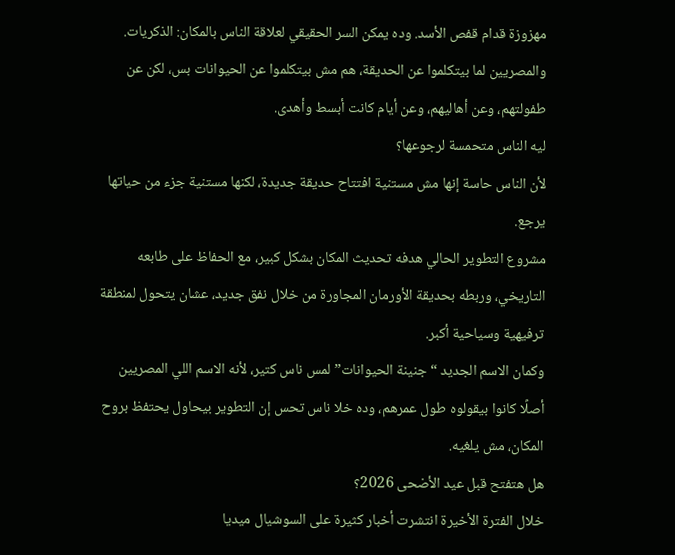مهزوزة قدام قفص الأسد. وده يمكن السر الحقيقي لعلاقة الناس بالمكان: الذكريات.
والمصريين لما بيتكلموا عن الحديقة، هم مش بيتكلموا عن الحيوانات بس، لكن عن طفولتهم، وعن أهاليهم، وعن أيام كانت أبسط وأهدى.
ليه الناس متحمسة لرجوعها؟
لأن الناس حاسة إنها مش مستنية افتتاح حديقة جديدة، لكنها مستنية جزء من حياتها يرجع.
مشروع التطوير الحالي هدفه تحديث المكان بشكل كبير، مع الحفاظ على طابعه التاريخي، وربطه بحديقة الأورمان المجاورة من خلال نفق جديد، عشان يتحول لمنطقة ترفيهية وسياحية أكبر.
وكمان الاسم الجديد “جنينة الحيوانات” لمس ناس كتير، لأنه الاسم اللي المصريين أصلًا كانوا بيقولوه طول عمرهم، وده خلا ناس تحس إن التطوير بيحاول يحتفظ بروح المكان، مش يلغيه.
هل هتفتح قبل عيد الأضحى 2026؟
خلال الفترة الأخيرة انتشرت أخبار كثيرة على السوشيال ميديا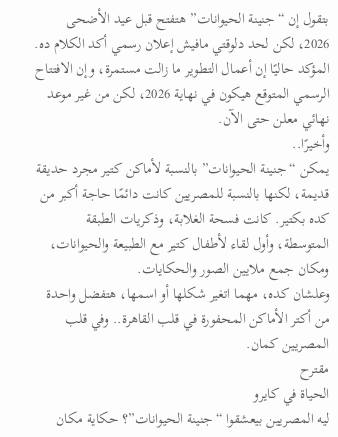بتقول إن “جنينة الحيوانات” هتفتح قبل عيد الأضحى 2026، لكن لحد دلوقتي مافيش إعلان رسمي أكد الكلام ده.
المؤكد حاليًا إن أعمال التطوير ما زالت مستمرة، وإن الافتتاح الرسمي المتوقع هيكون في نهاية 2026، لكن من غير موعد نهائي معلن حتى الآن.
وأخيرًا..
يمكن “جنينة الحيوانات” بالنسبة لأماكن كتير مجرد حديقة قديمة، لكنها بالنسبة للمصريين كانت دائمًا حاجة أكبر من كده بكتير. كانت فسحة الغلابة، وذكريات الطبقة المتوسطة، وأول لقاء لأطفال كتير مع الطبيعة والحيوانات، ومكان جمع ملايين الصور والحكايات.
وعلشان كده، مهما اتغير شكلها أو اسمها، هتفضل واحدة من أكتر الأماكن المحفورة في قلب القاهرة.. وفي قلب المصريين كمان.
مقترح
الحياة في كايرو
ليه المصريين بيعشقوا “جنينة الحيوانات”؟ حكاية مكان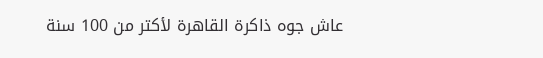عاش جوه ذاكرة القاهرة لأكتر من 100 سنة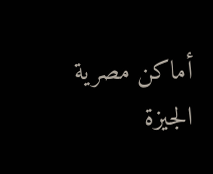أماكن مصرية الجيزة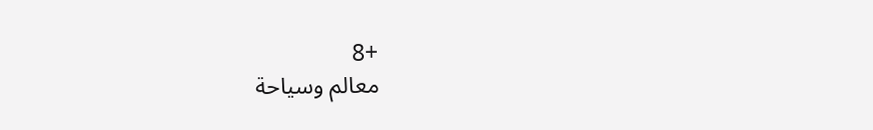+8
معالم وسياحة